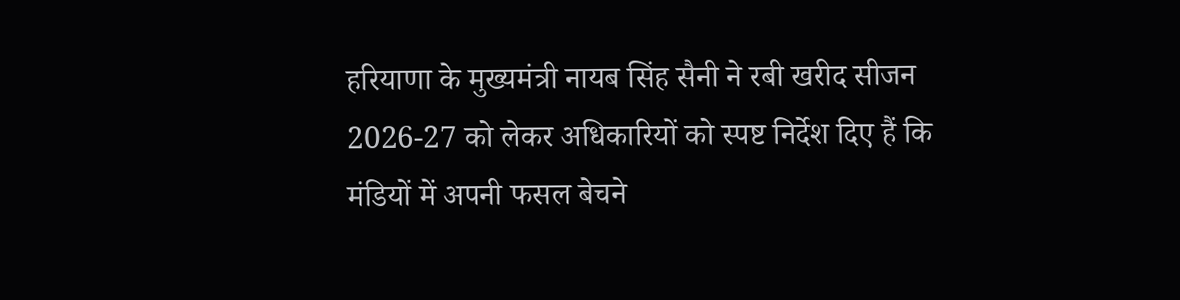हरियाणा के मुख्यमंत्री नायब सिंह सैनी ने रबी खरीद सीजन 2026-27 को लेकर अधिकारियों को स्पष्ट निर्देश दिए हैं कि मंडियों में अपनी फसल बेचने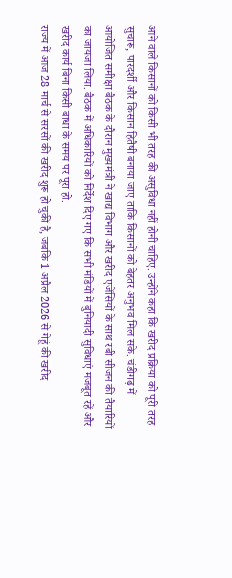आने वाले किसानों को किसी भी तरह की असुविधा नहीं होनी चाहिए. उन्होंने कहा कि खरीद प्रक्रिया को पूरी तरह सुचारू, पारदर्शी और किसान हितैषी बनाया जाए ताकि किसानों को बेहतर अनुभव मिल सके. चंडीगढ़ में आयोजित समीक्षा बैठक के दौरान मुख्यमंत्री ने खाद्य विभाग और खरीद एजेंसियों के साथ रबी सीजन की तैयारियों का जायजा लिया. बैठक में अधिकारियों को निर्देश दिए गए कि सभी मंडियों में बुनियादी सुविधाएं मजबूत रहें और खरीद कार्य बिना किसी बाधा के समय पर पूरा हो.
राज्य में आज 28 मार्च से सरसों की खरीद शुरू हो चुकी है, जबकि 1 अप्रैल 2026 से गेहूं की खरीद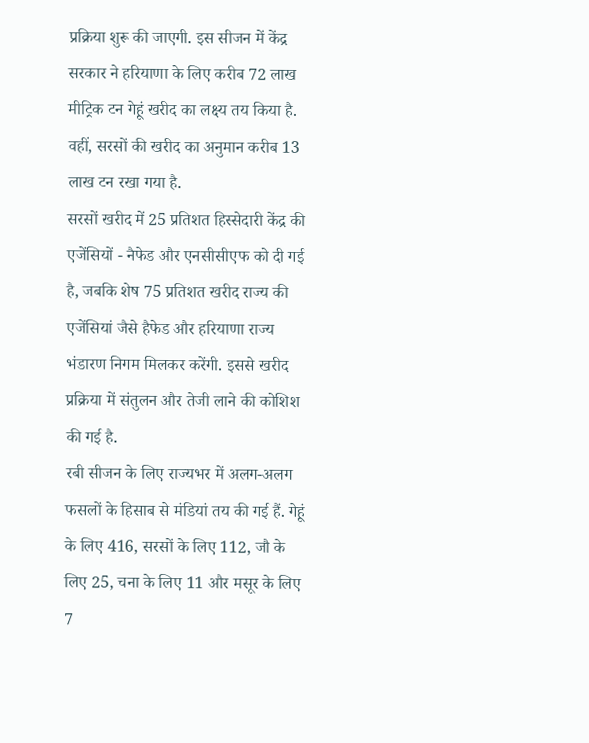प्रक्रिया शुरू की जाएगी. इस सीजन में केंद्र सरकार ने हरियाणा के लिए करीब 72 लाख मीट्रिक टन गेहूं खरीद का लक्ष्य तय किया है. वहीं, सरसों की खरीद का अनुमान करीब 13 लाख टन रखा गया है.
सरसों खरीद में 25 प्रतिशत हिस्सेदारी केंद्र की एजेंसियों - नैफेड और एनसीसीएफ को दी गई है, जबकि शेष 75 प्रतिशत खरीद राज्य की एजेंसियां जैसे हैफेड और हरियाणा राज्य भंडारण निगम मिलकर करेंगी. इससे खरीद प्रक्रिया में संतुलन और तेजी लाने की कोशिश की गई है.
रबी सीजन के लिए राज्यभर में अलग-अलग फसलों के हिसाब से मंडियां तय की गई हैं. गेहूं के लिए 416, सरसों के लिए 112, जौ के लिए 25, चना के लिए 11 और मसूर के लिए 7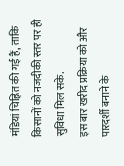मंडियां चिह्नित की गई हैं, ताकि किसानों को नजदीकी स्तर पर ही सुविधा मिल सके.
इस बार खरीद प्रक्रिया को और पारदर्शी बनाने के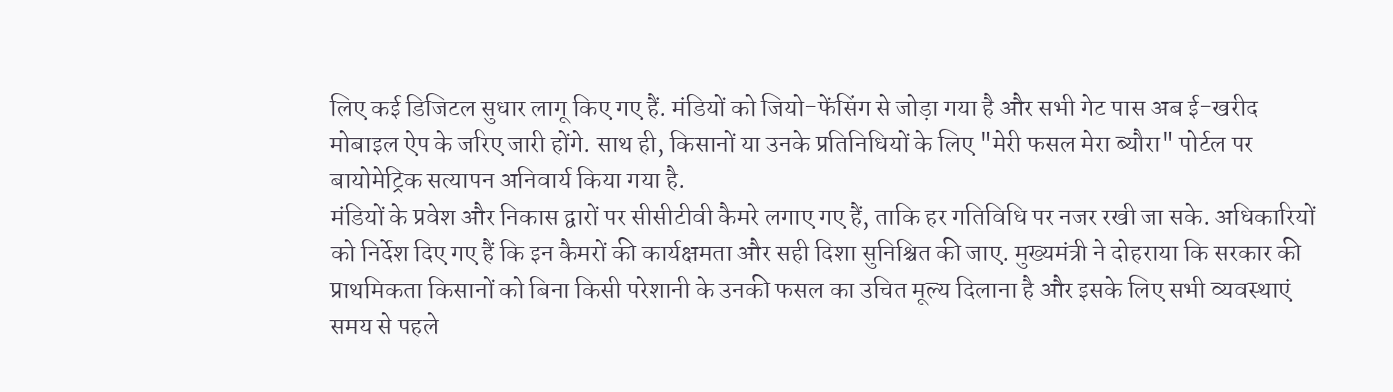लिए कई डिजिटल सुधार लागू किए गए हैं. मंडियों को जियो-फेंसिंग से जोड़ा गया है और सभी गेट पास अब ई-खरीद मोबाइल ऐप के जरिए जारी होंगे. साथ ही, किसानों या उनके प्रतिनिधियों के लिए "मेरी फसल मेरा ब्यौरा" पोर्टल पर बायोमेट्रिक सत्यापन अनिवार्य किया गया है.
मंडियों के प्रवेश और निकास द्वारों पर सीसीटीवी कैमरे लगाए गए हैं, ताकि हर गतिविधि पर नजर रखी जा सके. अधिकारियों को निर्देश दिए गए हैं कि इन कैमरों की कार्यक्षमता और सही दिशा सुनिश्चित की जाए. मुख्यमंत्री ने दोहराया कि सरकार की प्राथमिकता किसानों को बिना किसी परेशानी के उनकी फसल का उचित मूल्य दिलाना है और इसके लिए सभी व्यवस्थाएं समय से पहले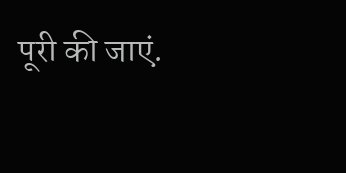पूरी की जाएं.